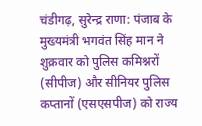चंडीगढ़, सुरेन्द्र राणा: पंजाब के मुख्यमंत्री भगवंत सिंह मान ने शुक्रवार को पुलिस कमिश्नरों (सीपीज) और सीनियर पुलिस कप्तानों (एसएसपीज) को राज्य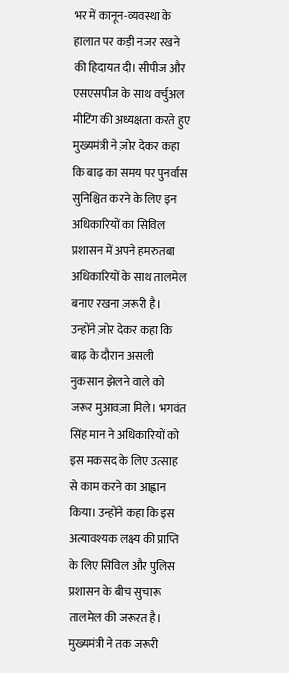भर में कानून-व्यवस्था के हालात पर कड़ी नजर रखने की हिदायत दी। सीपीज और एसएसपीज के साथ वर्चुअल मीटिंग की अध्यक्षता करते हुए मुख्यमंत्री ने ज़ोर देकर कहा कि बाढ़ का समय पर पुनर्वास सुनिश्चित करने के लिए इन अधिकारियों का सिविल प्रशासन में अपने हमरुतबा अधिकारियों के साथ तालमेल बनाए रखना ज़रूरी है। उन्होंने ज़ोर देकर कहा कि बाढ़ के दौरान असली नुकसान झेलने वाले को जरूर मुआवज़ा मिले। भगवंत सिंह मान ने अधिकारियों को इस मकसद के लिए उत्साह से काम करने का आह्वान किया। उन्होंने कहा कि इस अत्यावश्यक लक्ष्य की प्राप्ति के लिए सिविल और पुलिस प्रशासन के बीच सुचारू तालमेल की जरूरत है। मुख्यमंत्री ने तक जरूरी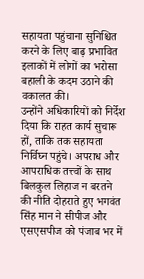सहायता पहुंचाना सुनिश्चित करने के लिए बाढ़ प्रभावित इलाकों में लोगों का भरोसा बहाली के कदम उठाने की वकालत की।
उन्होंने अधिकारियों को निर्देश दिया कि राहत कार्य सुचारू हों, ताकि तक सहायता निर्विघ्न पहुंचे। अपराध और आपराधिक तत्त्वों के साथ बिलकुल लिहाज न बरतने की नीति दोहराते हुए भगवंत सिंह मान ने सीपीज और एसएसपीज को पंजाब भर में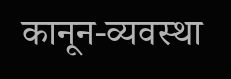कानून-व्यवस्था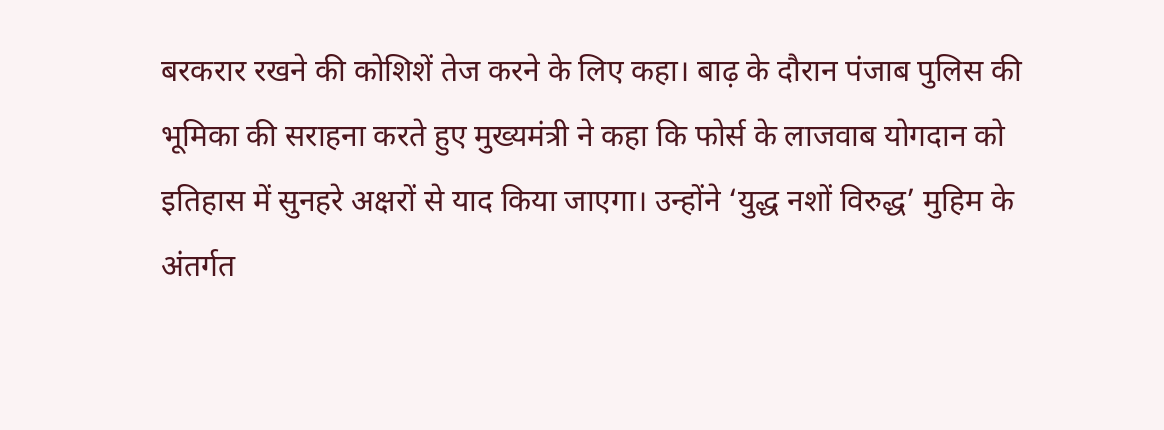बरकरार रखने की कोशिशें तेज करने के लिए कहा। बाढ़ के दौरान पंजाब पुलिस की भूमिका की सराहना करते हुए मुख्यमंत्री ने कहा कि फोर्स के लाजवाब योगदान को इतिहास में सुनहरे अक्षरों से याद किया जाएगा। उन्होंने ‘युद्ध नशों विरुद्ध’ मुहिम के अंतर्गत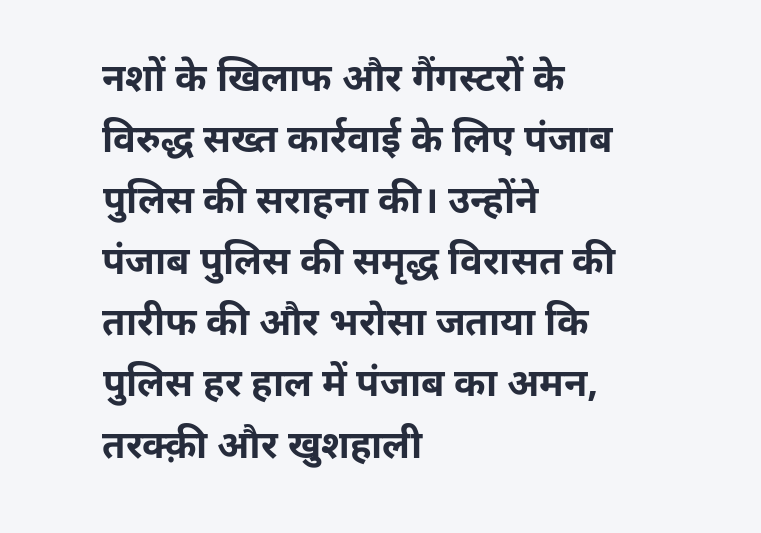नशों के खिलाफ और गैंगस्टरों के विरुद्ध सख्त कार्रवाई के लिए पंजाब पुलिस की सराहना की। उन्होंने पंजाब पुलिस की समृद्ध विरासत की तारीफ की और भरोसा जताया कि पुलिस हर हाल में पंजाब का अमन, तरक्क़ी और खुशहाली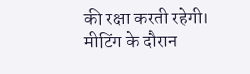की रक्षा करती रहेगी। मीटिंग के दौरान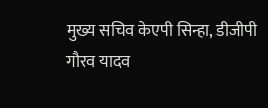मुख्य सचिव केएपी सिन्हा, डीजीपी गौरव यादव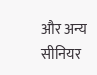और अन्य सीनियर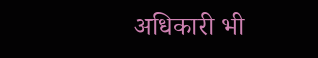अधिकारी भी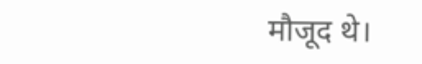मौजूद थे।